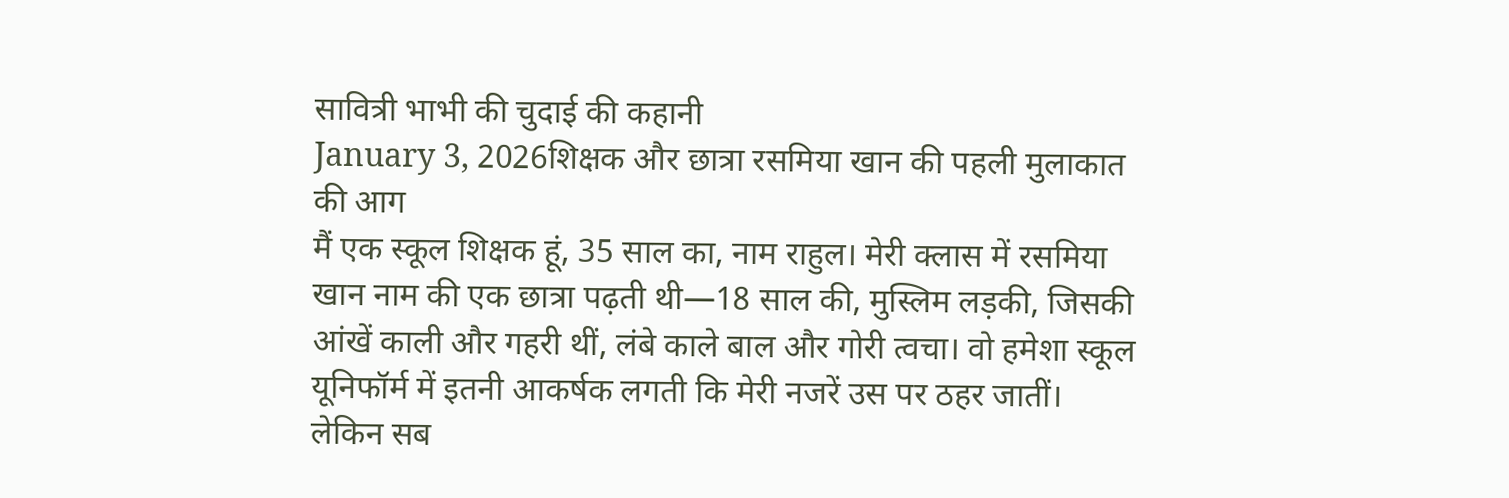सावित्री भाभी की चुदाई की कहानी
January 3, 2026शिक्षक और छात्रा रसमिया खान की पहली मुलाकात की आग
मैं एक स्कूल शिक्षक हूं, 35 साल का, नाम राहुल। मेरी क्लास में रसमिया खान नाम की एक छात्रा पढ़ती थी—18 साल की, मुस्लिम लड़की, जिसकी आंखें काली और गहरी थीं, लंबे काले बाल और गोरी त्वचा। वो हमेशा स्कूल यूनिफॉर्म में इतनी आकर्षक लगती कि मेरी नजरें उस पर ठहर जातीं। लेकिन सब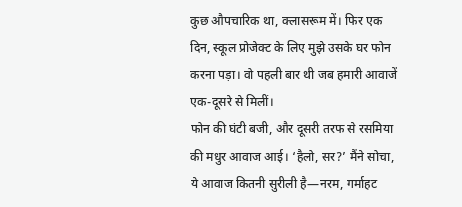कुछ औपचारिक था, क्लासरूम में। फिर एक दिन, स्कूल प्रोजेक्ट के लिए मुझे उसके घर फोन करना पड़ा। वो पहली बार थी जब हमारी आवाजें एक-दूसरे से मिलीं।
फोन की घंटी बजी, और दूसरी तरफ से रसमिया की मधुर आवाज आई। ‘हैलो, सर?’ मैंने सोचा, ये आवाज कितनी सुरीली है—नरम, गर्माहट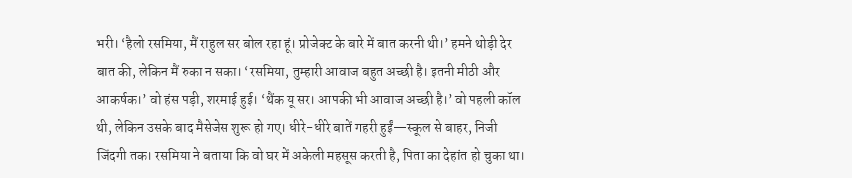भरी। ‘हैलो रसमिया, मैं राहुल सर बोल रहा हूं। प्रोजेक्ट के बारे में बात करनी थी।’ हमने थोड़ी देर बात की, लेकिन मैं रुका न सका। ‘रसमिया, तुम्हारी आवाज बहुत अच्छी है। इतनी मीठी और आकर्षक।’ वो हंस पड़ी, शरमाई हुई। ‘थैंक यू सर। आपकी भी आवाज अच्छी है।’ वो पहली कॉल थी, लेकिन उसके बाद मैसेजेस शुरू हो गए। धीरे-धीरे बातें गहरी हुईं—स्कूल से बाहर, निजी जिंदगी तक। रसमिया ने बताया कि वो घर में अकेली महसूस करती है, पिता का देहांत हो चुका था।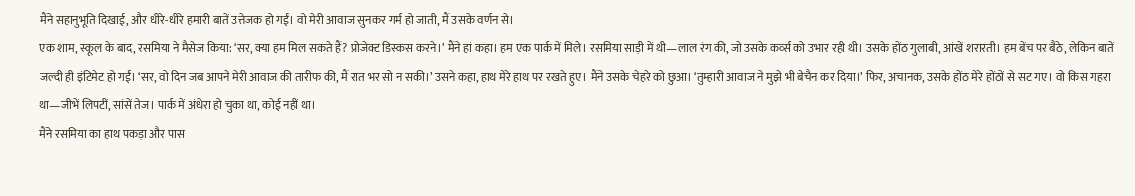मैंने सहानुभूति दिखाई, और धीरे-धीरे हमारी बातें उत्तेजक हो गईं। वो मेरी आवाज सुनकर गर्म हो जाती, मैं उसके वर्णन से।
एक शाम, स्कूल के बाद, रसमिया ने मैसेज किया: ‘सर, क्या हम मिल सकते हैं? प्रोजेक्ट डिस्कस करने।’ मैंने हां कहा। हम एक पार्क में मिले। रसमिया साड़ी में थी—लाल रंग की, जो उसके कर्व्स को उभार रही थी। उसके होंठ गुलाबी, आंखें शरारती। हम बेंच पर बैठे, लेकिन बातें जल्दी ही इंटिमेट हो गईं। ‘सर, वो दिन जब आपने मेरी आवाज की तारीफ की, मैं रात भर सो न सकी।’ उसने कहा, हाथ मेरे हाथ पर रखते हुए। मैंने उसके चेहरे को छुआ। ‘तुम्हारी आवाज ने मुझे भी बेचैन कर दिया।’ फिर, अचानक, उसके होंठ मेरे होंठों से सट गए। वो किस गहरा था—जीभें लिपटीं, सांसें तेज। पार्क में अंधेरा हो चुका था, कोई नहीं था।
मैंने रसमिया का हाथ पकड़ा और पास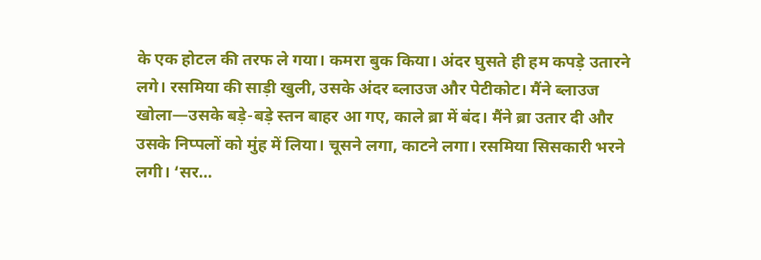के एक होटल की तरफ ले गया। कमरा बुक किया। अंदर घुसते ही हम कपड़े उतारने लगे। रसमिया की साड़ी खुली, उसके अंदर ब्लाउज और पेटीकोट। मैंने ब्लाउज खोला—उसके बड़े-बड़े स्तन बाहर आ गए, काले ब्रा में बंद। मैंने ब्रा उतार दी और उसके निप्पलों को मुंह में लिया। चूसने लगा, काटने लगा। रसमिया सिसकारी भरने लगी। ‘सर…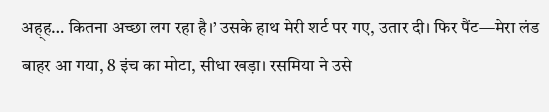अह्ह… कितना अच्छा लग रहा है।’ उसके हाथ मेरी शर्ट पर गए, उतार दी। फिर पैंट—मेरा लंड बाहर आ गया, 8 इंच का मोटा, सीधा खड़ा। रसमिया ने उसे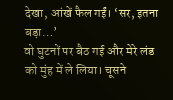देखा, आंखें फैल गईं। ‘सर, इतना बड़ा…’
वो घुटनों पर बैठ गई और मेरे लंड को मुंह में ले लिया। चूसने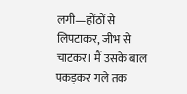लगी—होंठों से लिपटाकर, जीभ से चाटकर। मैं उसके बाल पकड़कर गले तक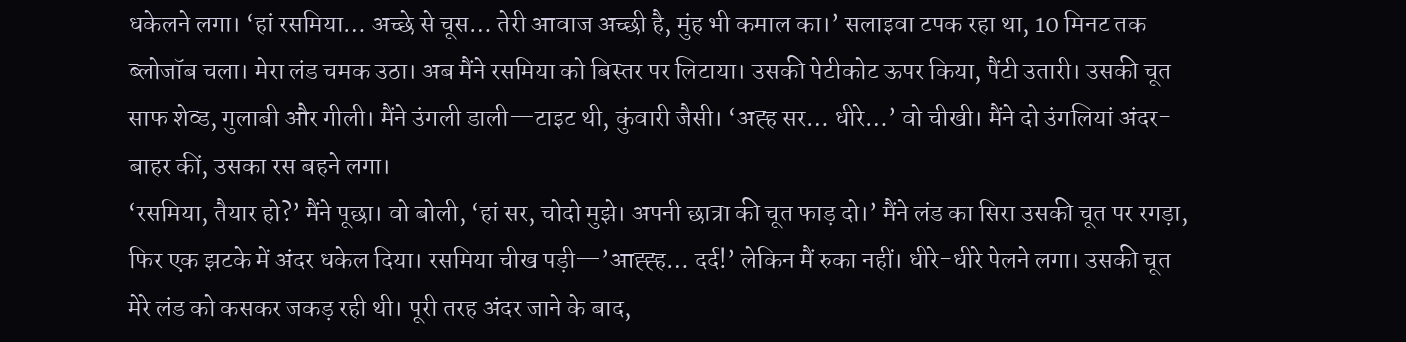धकेलने लगा। ‘हां रसमिया… अच्छे से चूस… तेरी आवाज अच्छी है, मुंह भी कमाल का।’ सलाइवा टपक रहा था, 10 मिनट तक ब्लोजॉब चला। मेरा लंड चमक उठा। अब मैंने रसमिया को बिस्तर पर लिटाया। उसकी पेटीकोट ऊपर किया, पैंटी उतारी। उसकी चूत साफ शेव्ड, गुलाबी और गीली। मैंने उंगली डाली—टाइट थी, कुंवारी जैसी। ‘अह्ह सर… धीरे…’ वो चीखी। मैंने दो उंगलियां अंदर-बाहर कीं, उसका रस बहने लगा।
‘रसमिया, तैयार हो?’ मैंने पूछा। वो बोली, ‘हां सर, चोदो मुझे। अपनी छात्रा की चूत फाड़ दो।’ मैंने लंड का सिरा उसकी चूत पर रगड़ा, फिर एक झटके में अंदर धकेल दिया। रसमिया चीख पड़ी—’आह्ह्ह… दर्द!’ लेकिन मैं रुका नहीं। धीरे-धीरे पेलने लगा। उसकी चूत मेरे लंड को कसकर जकड़ रही थी। पूरी तरह अंदर जाने के बाद,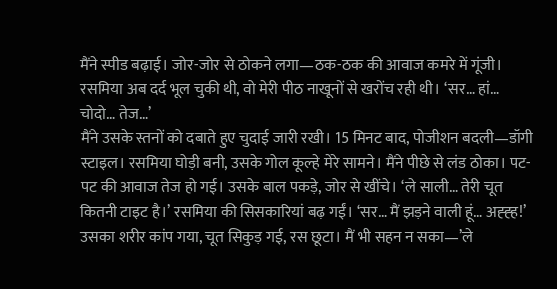मैंने स्पीड बढ़ाई। जोर-जोर से ठोकने लगा—ठक-ठक की आवाज कमरे में गूंजी। रसमिया अब दर्द भूल चुकी थी, वो मेरी पीठ नाखूनों से खरोंच रही थी। ‘सर… हां… चोदो… तेज…’
मैंने उसके स्तनों को दबाते हुए चुदाई जारी रखी। 15 मिनट बाद, पोजीशन बदली—डॉगी स्टाइल। रसमिया घोड़ी बनी, उसके गोल कूल्हे मेरे सामने। मैंने पीछे से लंड ठोका। पट-पट की आवाज तेज हो गई। उसके बाल पकड़े, जोर से खींचे। ‘ले साली… तेरी चूत कितनी टाइट है।’ रसमिया की सिसकारियां बढ़ गईं। ‘सर… मैं झड़ने वाली हूं… अह्ह्ह!’ उसका शरीर कांप गया, चूत सिकुड़ गई, रस छूटा। मैं भी सहन न सका—’ले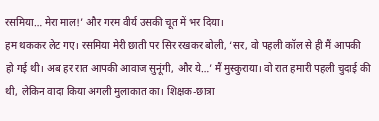रसमिया… मेरा माल!’ और गरम वीर्य उसकी चूत में भर दिया।
हम थककर लेट गए। रसमिया मेरी छाती पर सिर रखकर बोली, ‘सर, वो पहली कॉल से ही मैं आपकी हो गई थी। अब हर रात आपकी आवाज सुनूंगी, और ये…’ मैं मुस्कुराया। वो रात हमारी पहली चुदाई की थी, लेकिन वादा किया अगली मुलाकात का। शिक्षक-छात्रा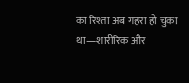का रिश्ता अब गहरा हो चुका था—शारीरिक और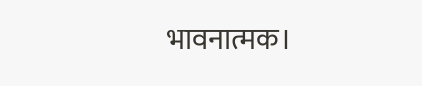भावनात्मक।